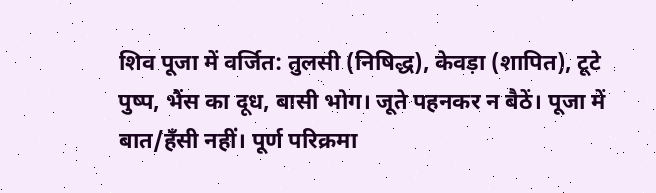शिव पूजा में वर्जित: तुलसी (निषिद्ध), केवड़ा (शापित), टूटे पुष्प, भैंस का दूध, बासी भोग। जूते पहनकर न बैठें। पूजा में बात/हँसी नहीं। पूर्ण परिक्रमा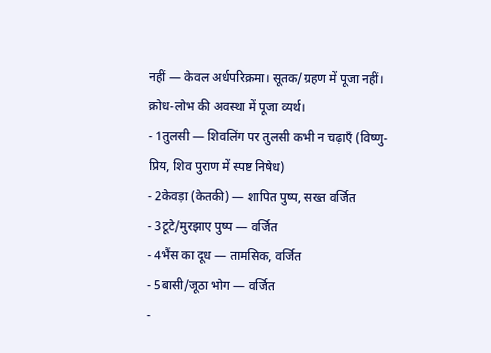नहीं — केवल अर्धपरिक्रमा। सूतक/ग्रहण में पूजा नहीं। क्रोध-लोभ की अवस्था में पूजा व्यर्थ।
- 1तुलसी — शिवलिंग पर तुलसी कभी न चढ़ाएँ (विष्णु-प्रिय, शिव पुराण में स्पष्ट निषेध)
- 2केवड़ा (केतकी) — शापित पुष्प, सख्त वर्जित
- 3टूटे/मुरझाए पुष्प — वर्जित
- 4भैंस का दूध — तामसिक, वर्जित
- 5बासी/जूठा भोग — वर्जित
-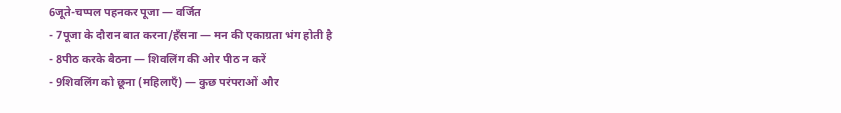6जूते-चप्पल पहनकर पूजा — वर्जित
- 7पूजा के दौरान बात करना/हँसना — मन की एकाग्रता भंग होती है
- 8पीठ करके बैठना — शिवलिंग की ओर पीठ न करें
- 9शिवलिंग को छूना (महिलाएँ) — कुछ परंपराओं और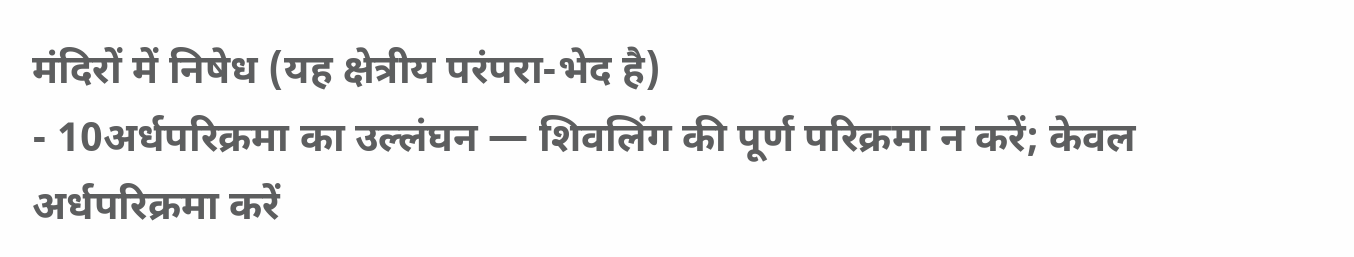मंदिरों में निषेध (यह क्षेत्रीय परंपरा-भेद है)
- 10अर्धपरिक्रमा का उल्लंघन — शिवलिंग की पूर्ण परिक्रमा न करें; केवल अर्धपरिक्रमा करें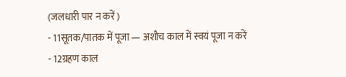(जलधारी पार न करें)
- 11सूतक/पातक में पूजा — अशौच काल में स्वयं पूजा न करें
- 12ग्रहण काल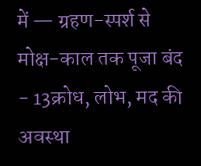में — ग्रहण-स्पर्श से मोक्ष-काल तक पूजा बंद
- 13क्रोध, लोभ, मद की अवस्था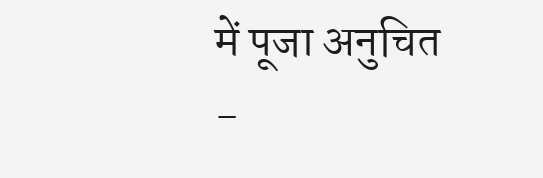में पूजा अनुचित
-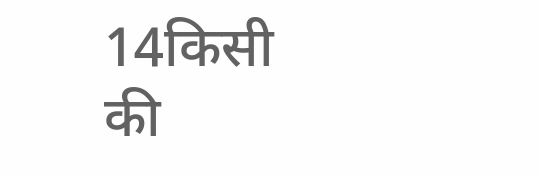14किसी की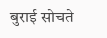बुराई सोचते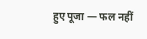हुए पूजा — फल नहीं